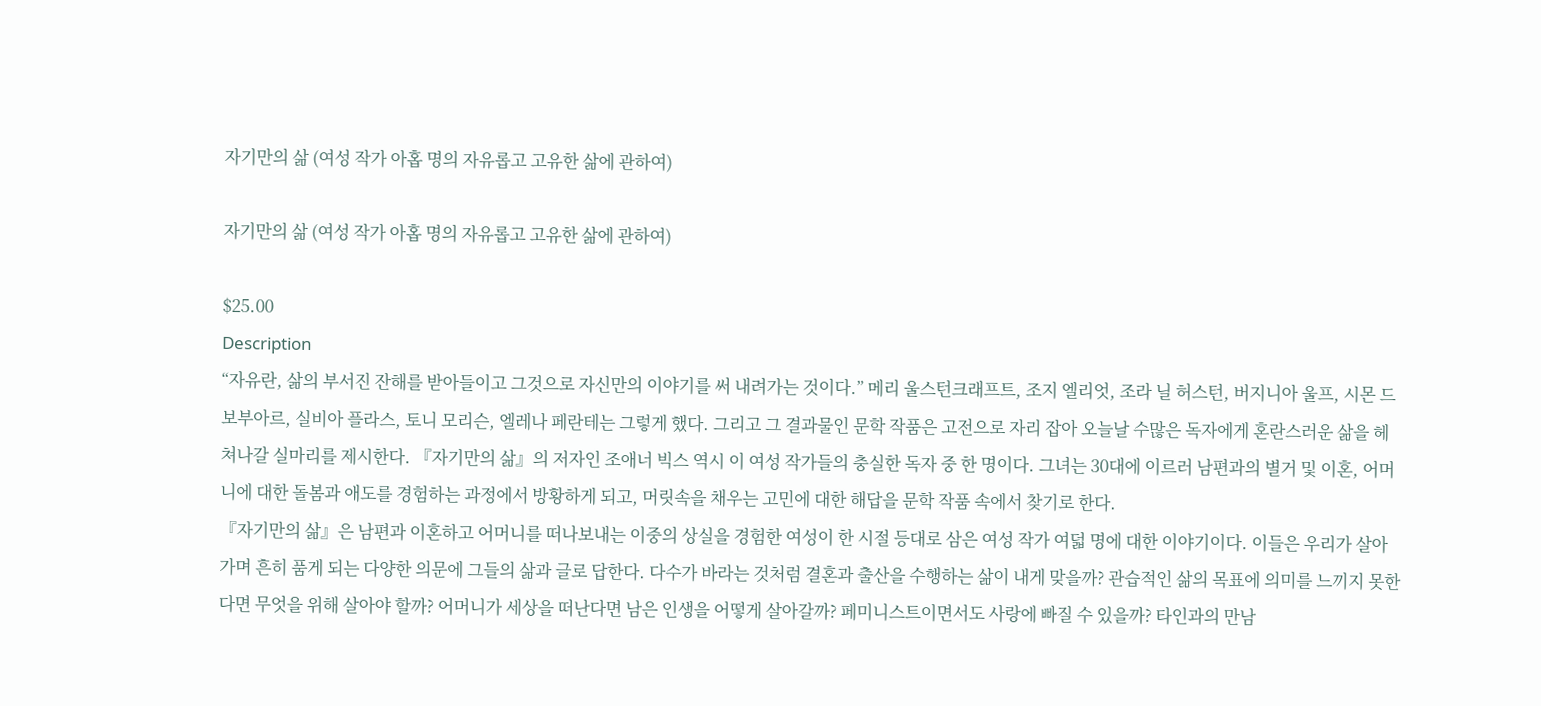자기만의 삶 (여성 작가 아홉 명의 자유롭고 고유한 삶에 관하여)

자기만의 삶 (여성 작가 아홉 명의 자유롭고 고유한 삶에 관하여)

$25.00
Description
“자유란, 삶의 부서진 잔해를 받아들이고 그것으로 자신만의 이야기를 써 내려가는 것이다.” 메리 울스턴크래프트, 조지 엘리엇, 조라 닐 허스턴, 버지니아 울프, 시몬 드 보부아르, 실비아 플라스, 토니 모리슨, 엘레나 페란테는 그렇게 했다. 그리고 그 결과물인 문학 작품은 고전으로 자리 잡아 오늘날 수많은 독자에게 혼란스러운 삶을 헤쳐나갈 실마리를 제시한다. 『자기만의 삶』의 저자인 조애너 빅스 역시 이 여성 작가들의 충실한 독자 중 한 명이다. 그녀는 30대에 이르러 남편과의 별거 및 이혼, 어머니에 대한 돌봄과 애도를 경험하는 과정에서 방황하게 되고, 머릿속을 채우는 고민에 대한 해답을 문학 작품 속에서 찾기로 한다.
『자기만의 삶』은 남편과 이혼하고 어머니를 떠나보내는 이중의 상실을 경험한 여성이 한 시절 등대로 삼은 여성 작가 여덟 명에 대한 이야기이다. 이들은 우리가 살아가며 흔히 품게 되는 다양한 의문에 그들의 삶과 글로 답한다. 다수가 바라는 것처럼 결혼과 출산을 수행하는 삶이 내게 맞을까? 관습적인 삶의 목표에 의미를 느끼지 못한다면 무엇을 위해 살아야 할까? 어머니가 세상을 떠난다면 남은 인생을 어떻게 살아갈까? 페미니스트이면서도 사랑에 빠질 수 있을까? 타인과의 만남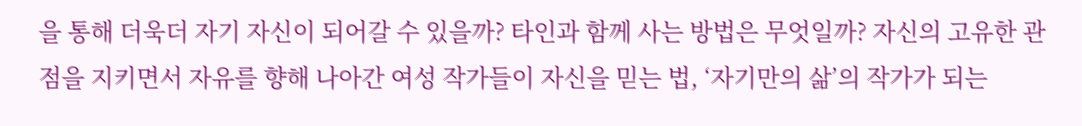을 통해 더욱더 자기 자신이 되어갈 수 있을까? 타인과 함께 사는 방법은 무엇일까? 자신의 고유한 관점을 지키면서 자유를 향해 나아간 여성 작가들이 자신을 믿는 법, ‘자기만의 삶’의 작가가 되는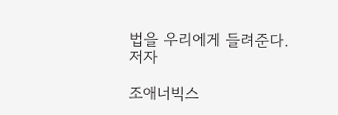법을 우리에게 들려준다.
저자

조애너빅스